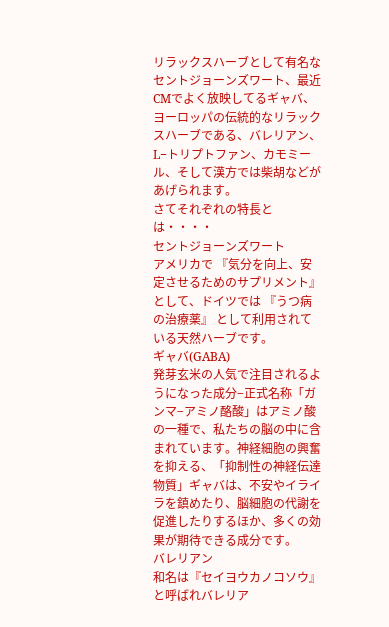リラックスハーブとして有名なセントジョーンズワート、最近CMでよく放映してるギャバ、ヨーロッパの伝統的なリラックスハーブである、バレリアン、L−トリプトファン、カモミール、そして漢方では柴胡などがあげられます。
さてそれぞれの特長とは・・・・
セントジョーンズワート
アメリカで 『気分を向上、安定させるためのサプリメント』 として、ドイツでは 『うつ病の治療薬』 として利用されている天然ハーブです。
ギャバ(GABA)
発芽玄米の人気で注目されるようになった成分−正式名称「ガンマ−アミノ酪酸」はアミノ酸の一種で、私たちの脳の中に含まれています。神経細胞の興奮を抑える、「抑制性の神経伝達物質」ギャバは、不安やイライラを鎮めたり、脳細胞の代謝を促進したりするほか、多くの効果が期待できる成分です。
バレリアン
和名は『セイヨウカノコソウ』と呼ばれバレリア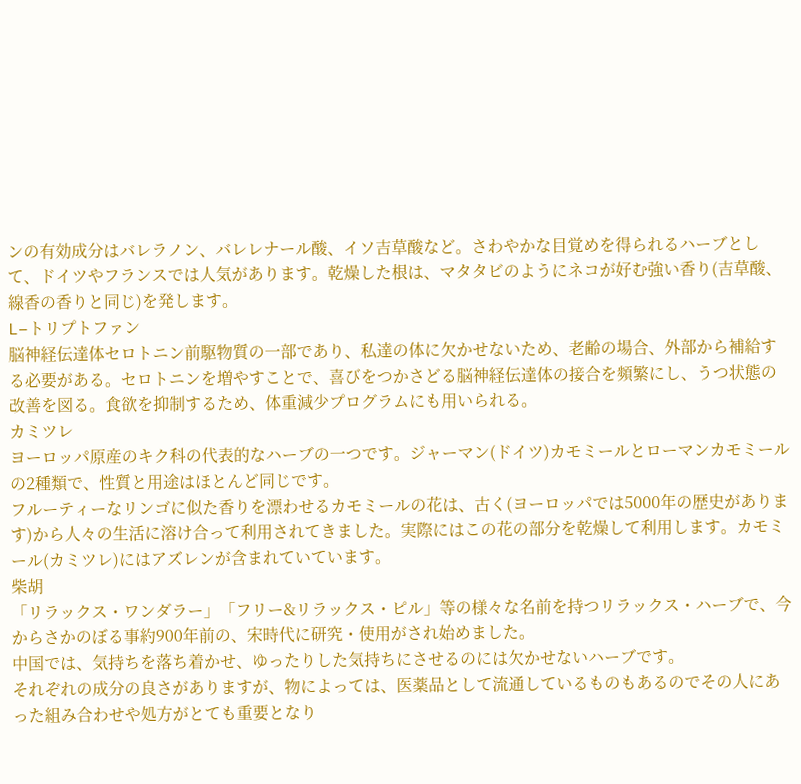ンの有効成分はバレラノン、バレレナール酸、イソ吉草酸など。さわやかな目覚めを得られるハーブとして、ドイツやフランスでは人気があります。乾燥した根は、マタタビのようにネコが好む強い香り(吉草酸、線香の香りと同じ)を発します。
L−トリプトファン
脳神経伝達体セロトニン前駆物質の一部であり、私達の体に欠かせないため、老齢の場合、外部から補給する必要がある。セロトニンを増やすことで、喜びをつかさどる脳神経伝達体の接合を頻繁にし、うつ状態の改善を図る。食欲を抑制するため、体重減少プログラムにも用いられる。
カミツレ
ヨーロッパ原産のキク科の代表的なハーブの一つです。ジャーマン(ドイツ)カモミールとローマンカモミールの2種類で、性質と用途はほとんど同じです。
フルーティーなリンゴに似た香りを漂わせるカモミールの花は、古く(ヨーロッパでは5000年の歴史があります)から人々の生活に溶け合って利用されてきました。実際にはこの花の部分を乾燥して利用します。カモミール(カミツレ)にはアズレンが含まれていています。
柴胡
「リラックス・ワンダラー」「フリー&リラックス・ピル」等の様々な名前を持つリラックス・ハーブで、今からさかのぼる事約900年前の、宋時代に研究・使用がされ始めました。
中国では、気持ちを落ち着かせ、ゆったりした気持ちにさせるのには欠かせないハーブです。
それぞれの成分の良さがありますが、物によっては、医薬品として流通しているものもあるのでその人にあった組み合わせや処方がとても重要となり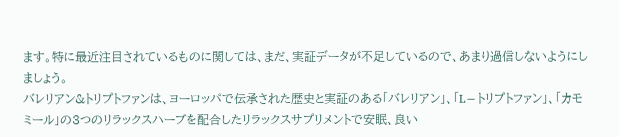ます。特に最近注目されているものに関しては、まだ、実証データが不足しているので、あまり過信しないようにしましょう。
バレリアン&トリプトファンは、ヨーロッパで伝承された歴史と実証のある「バレリアン」、「L−トリプトファン」、「カモミール」の3つのリラックスハーブを配合したリラックスサプリメントで安眠、良い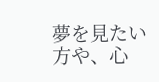夢を見たい方や、心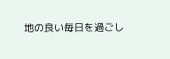地の良い毎日を過ごし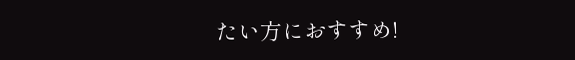たい方におすすめ!